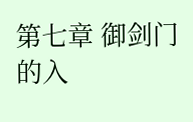第七章 御剑门的入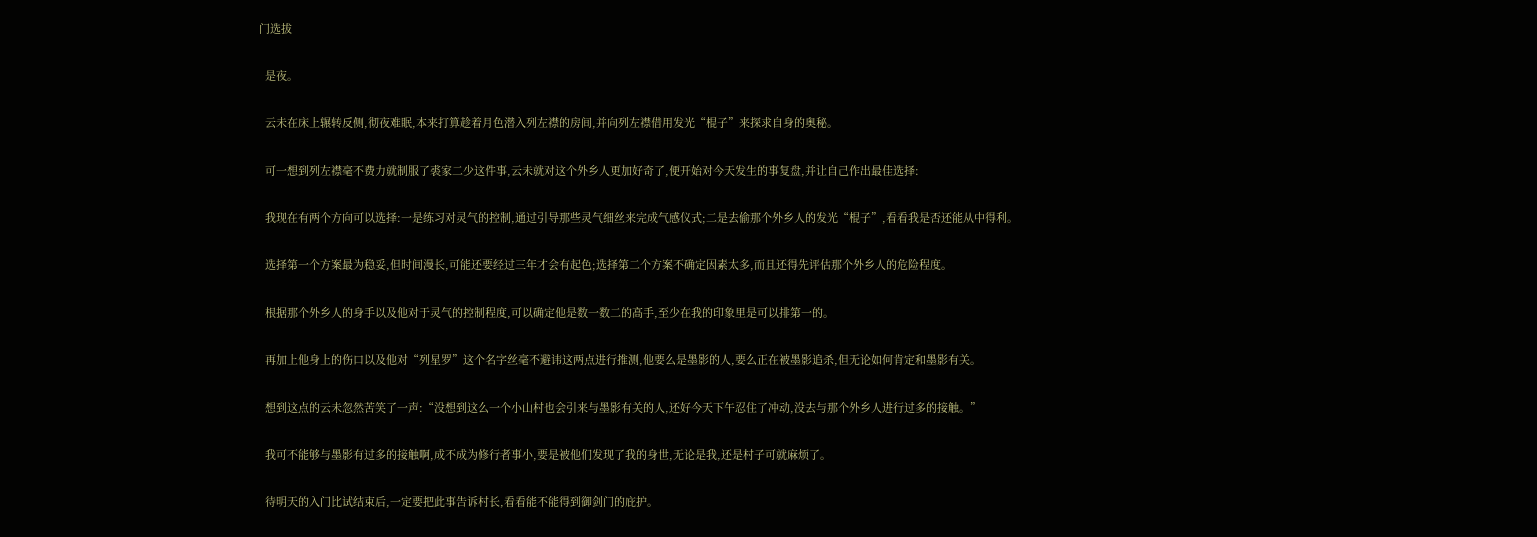门选拔

  是夜。

  云未在床上辗转反侧,彻夜难眠,本来打算趁着月色潜入列左襟的房间,并向列左襟借用发光“棍子”来探求自身的奥秘。

  可一想到列左襟毫不费力就制服了裘家二少这件事,云未就对这个外乡人更加好奇了,便开始对今天发生的事复盘,并让自己作出最佳选择:

  我现在有两个方向可以选择:一是练习对灵气的控制,通过引导那些灵气细丝来完成气感仪式;二是去偷那个外乡人的发光“棍子”,看看我是否还能从中得利。

  选择第一个方案最为稳妥,但时间漫长,可能还要经过三年才会有起色;选择第二个方案不确定因素太多,而且还得先评估那个外乡人的危险程度。

  根据那个外乡人的身手以及他对于灵气的控制程度,可以确定他是数一数二的高手,至少在我的印象里是可以排第一的。

  再加上他身上的伤口以及他对“列星罗”这个名字丝毫不避讳这两点进行推测,他要么是墨影的人,要么正在被墨影追杀,但无论如何肯定和墨影有关。

  想到这点的云未忽然苦笑了一声:“没想到这么一个小山村也会引来与墨影有关的人,还好今天下午忍住了冲动,没去与那个外乡人进行过多的接触。”

  我可不能够与墨影有过多的接触啊,成不成为修行者事小,要是被他们发现了我的身世,无论是我,还是村子可就麻烦了。

  待明天的入门比试结束后,一定要把此事告诉村长,看看能不能得到御剑门的庇护。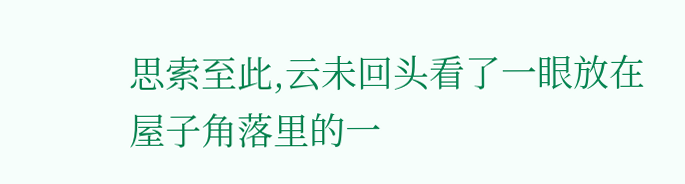思索至此,云未回头看了一眼放在屋子角落里的一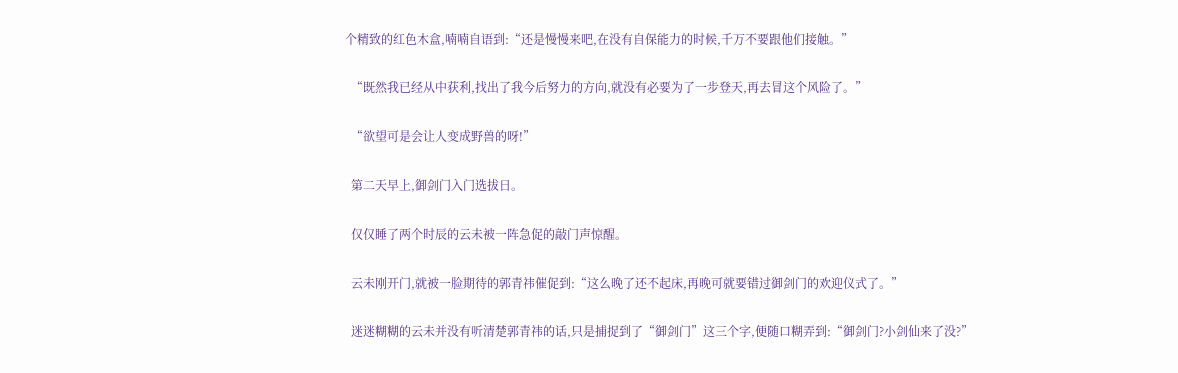个精致的红色木盒,喃喃自语到:“还是慢慢来吧,在没有自保能力的时候,千万不要跟他们接触。”

  “既然我已经从中获利,找出了我今后努力的方向,就没有必要为了一步登天,再去冒这个风险了。”

  “欲望可是会让人变成野兽的呀!”

  第二天早上,御剑门入门选拔日。

  仅仅睡了两个时辰的云未被一阵急促的敲门声惊醒。

  云未刚开门,就被一脸期待的郭青祎催促到:“这么晚了还不起床,再晚可就要错过御剑门的欢迎仪式了。”

  迷迷糊糊的云未并没有听清楚郭青祎的话,只是捕捉到了“御剑门”这三个字,便随口糊弄到:“御剑门?小剑仙来了没?”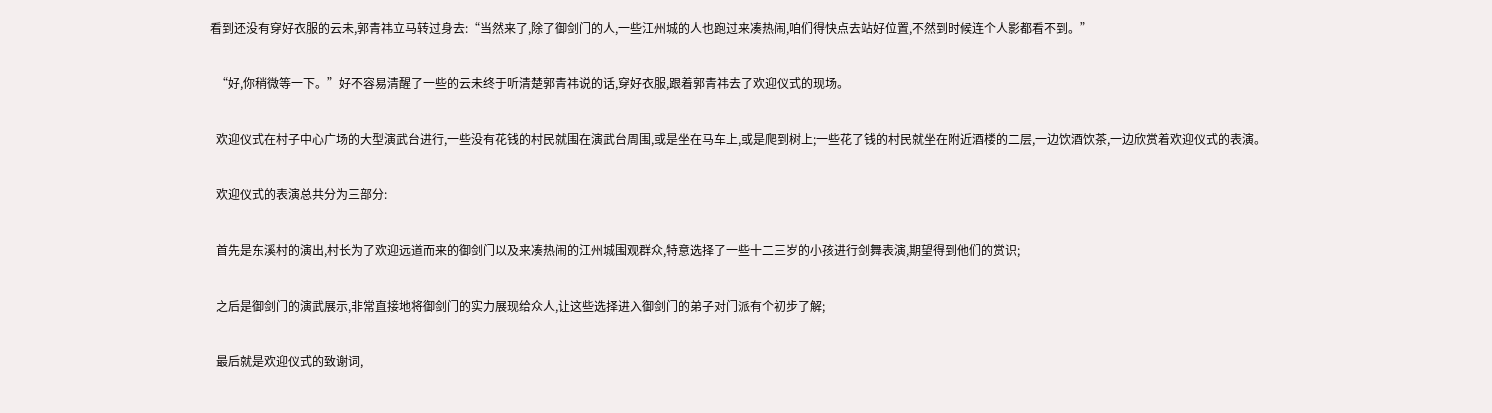看到还没有穿好衣服的云未,郭青祎立马转过身去:“当然来了,除了御剑门的人,一些江州城的人也跑过来凑热闹,咱们得快点去站好位置,不然到时候连个人影都看不到。”

  “好,你稍微等一下。”好不容易清醒了一些的云未终于听清楚郭青祎说的话,穿好衣服,跟着郭青祎去了欢迎仪式的现场。

  欢迎仪式在村子中心广场的大型演武台进行,一些没有花钱的村民就围在演武台周围,或是坐在马车上,或是爬到树上;一些花了钱的村民就坐在附近酒楼的二层,一边饮酒饮茶,一边欣赏着欢迎仪式的表演。

  欢迎仪式的表演总共分为三部分:

  首先是东溪村的演出,村长为了欢迎远道而来的御剑门以及来凑热闹的江州城围观群众,特意选择了一些十二三岁的小孩进行剑舞表演,期望得到他们的赏识;

  之后是御剑门的演武展示,非常直接地将御剑门的实力展现给众人,让这些选择进入御剑门的弟子对门派有个初步了解;

  最后就是欢迎仪式的致谢词,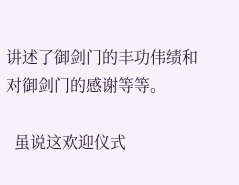讲述了御剑门的丰功伟绩和对御剑门的感谢等等。

  虽说这欢迎仪式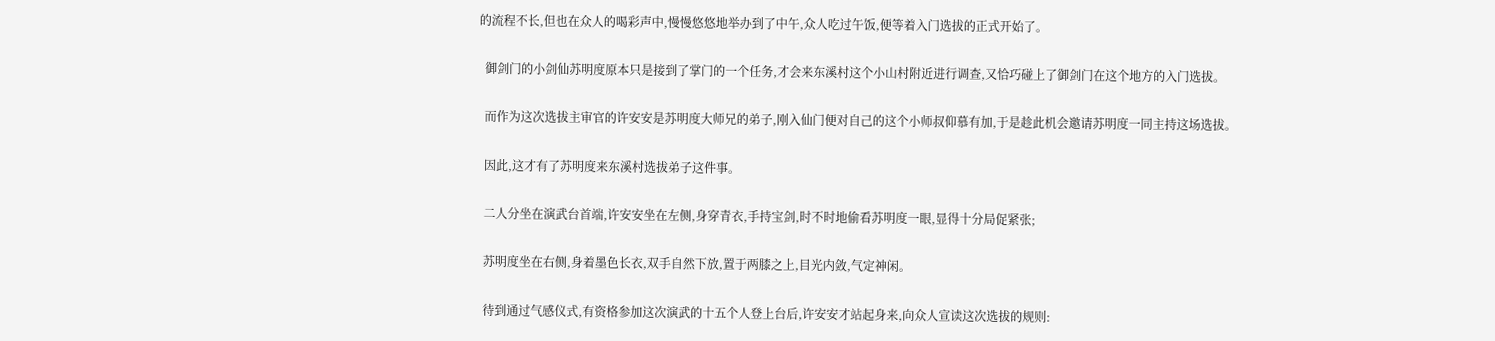的流程不长,但也在众人的喝彩声中,慢慢悠悠地举办到了中午,众人吃过午饭,便等着入门选拔的正式开始了。

  御剑门的小剑仙苏明度原本只是接到了掌门的一个任务,才会来东溪村这个小山村附近进行调查,又恰巧碰上了御剑门在这个地方的入门选拔。

  而作为这次选拔主审官的许安安是苏明度大师兄的弟子,刚入仙门便对自己的这个小师叔仰慕有加,于是趁此机会邀请苏明度一同主持这场选拔。

  因此,这才有了苏明度来东溪村选拔弟子这件事。

  二人分坐在演武台首端,许安安坐在左侧,身穿青衣,手持宝剑,时不时地偷看苏明度一眼,显得十分局促紧张;

  苏明度坐在右侧,身着墨色长衣,双手自然下放,置于两膝之上,目光内敛,气定神闲。

  待到通过气感仪式,有资格参加这次演武的十五个人登上台后,许安安才站起身来,向众人宣读这次选拔的规则: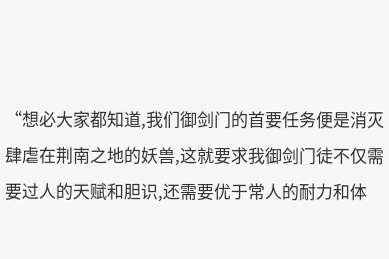“想必大家都知道,我们御剑门的首要任务便是消灭肆虐在荆南之地的妖兽,这就要求我御剑门徒不仅需要过人的天赋和胆识,还需要优于常人的耐力和体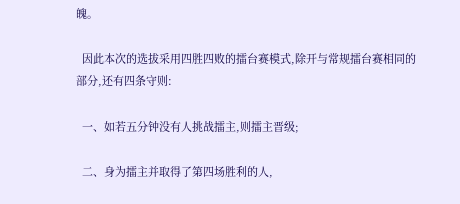魄。

  因此本次的选拔采用四胜四败的擂台赛模式,除开与常规擂台赛相同的部分,还有四条守则:

  一、如若五分钟没有人挑战擂主,则擂主晋级;

  二、身为擂主并取得了第四场胜利的人,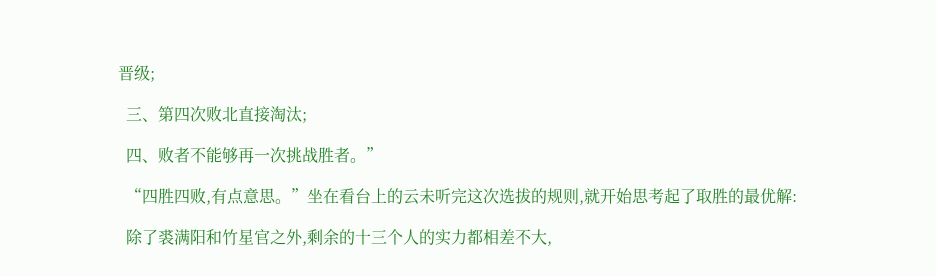晋级;

  三、第四次败北直接淘汰;

  四、败者不能够再一次挑战胜者。”

  “四胜四败,有点意思。”坐在看台上的云未听完这次选拔的规则,就开始思考起了取胜的最优解:

  除了裘满阳和竹星官之外,剩余的十三个人的实力都相差不大,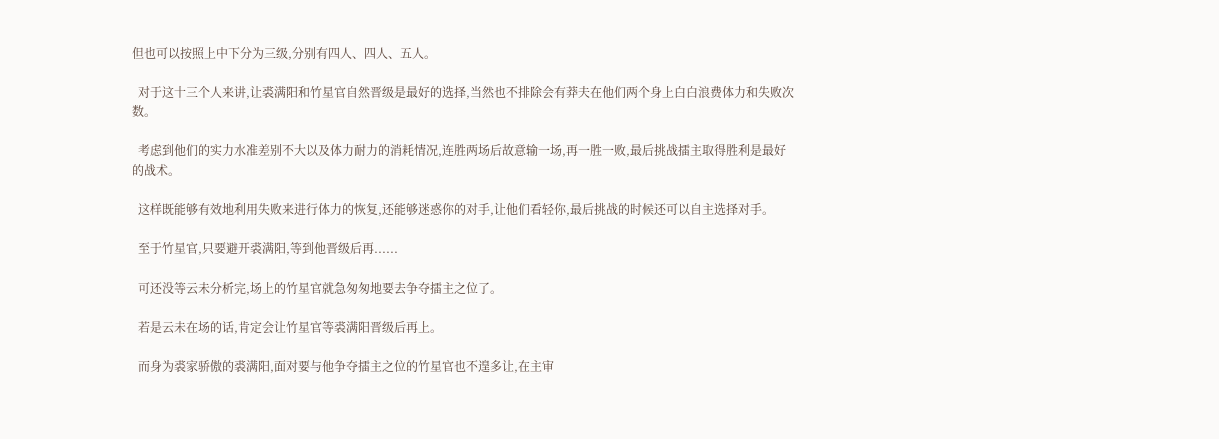但也可以按照上中下分为三级,分别有四人、四人、五人。

  对于这十三个人来讲,让裘满阳和竹星官自然晋级是最好的选择,当然也不排除会有莽夫在他们两个身上白白浪费体力和失败次数。

  考虑到他们的实力水准差别不大以及体力耐力的消耗情况,连胜两场后故意输一场,再一胜一败,最后挑战擂主取得胜利是最好的战术。

  这样既能够有效地利用失败来进行体力的恢复,还能够迷惑你的对手,让他们看轻你,最后挑战的时候还可以自主选择对手。

  至于竹星官,只要避开裘满阳,等到他晋级后再......

  可还没等云未分析完,场上的竹星官就急匆匆地要去争夺擂主之位了。

  若是云未在场的话,肯定会让竹星官等裘满阳晋级后再上。

  而身为裘家骄傲的裘满阳,面对要与他争夺擂主之位的竹星官也不遑多让,在主审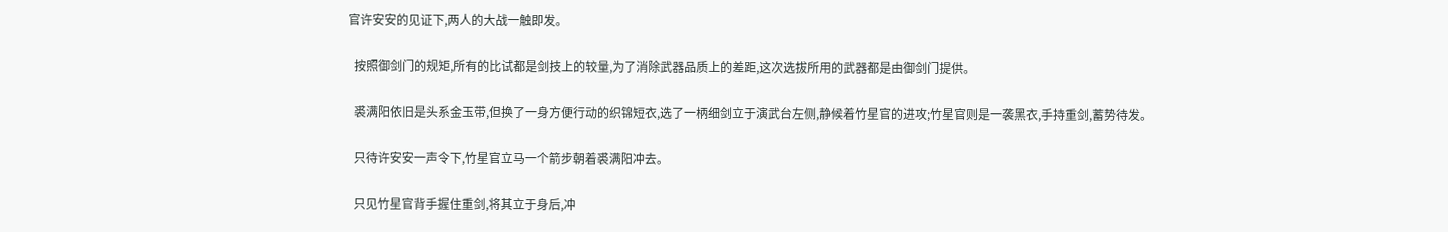官许安安的见证下,两人的大战一触即发。

  按照御剑门的规矩,所有的比试都是剑技上的较量,为了消除武器品质上的差距,这次选拔所用的武器都是由御剑门提供。

  裘满阳依旧是头系金玉带,但换了一身方便行动的织锦短衣,选了一柄细剑立于演武台左侧,静候着竹星官的进攻;竹星官则是一袭黑衣,手持重剑,蓄势待发。

  只待许安安一声令下,竹星官立马一个箭步朝着裘满阳冲去。

  只见竹星官背手握住重剑,将其立于身后,冲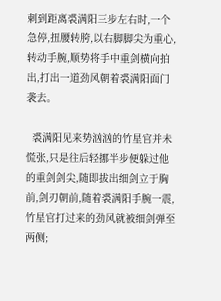刺到距离裘满阳三步左右时,一个急停,扭腰转胯,以右脚脚尖为重心,转动手腕,顺势将手中重剑横向拍出,打出一道劲风朝着裘满阳面门袭去。

  裘满阳见来势汹汹的竹星官并未慌张,只是往后轻挪半步便躲过他的重剑剑尖,随即拔出细剑立于胸前,剑刃朝前,随着裘满阳手腕一震,竹星官打过来的劲风就被细剑弹至两侧;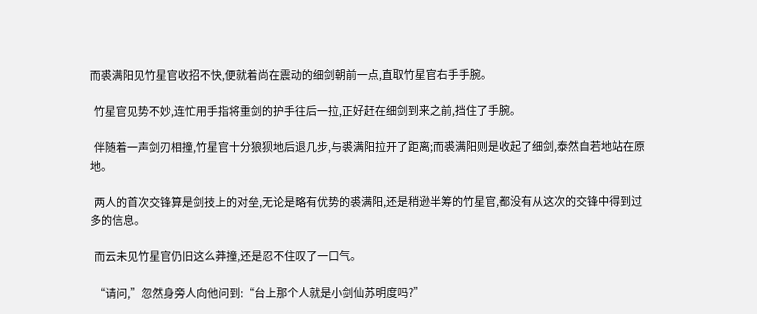而裘满阳见竹星官收招不快,便就着尚在震动的细剑朝前一点,直取竹星官右手手腕。

  竹星官见势不妙,连忙用手指将重剑的护手往后一拉,正好赶在细剑到来之前,挡住了手腕。

  伴随着一声剑刃相撞,竹星官十分狼狈地后退几步,与裘满阳拉开了距离;而裘满阳则是收起了细剑,泰然自若地站在原地。

  两人的首次交锋算是剑技上的对垒,无论是略有优势的裘满阳,还是稍逊半筹的竹星官,都没有从这次的交锋中得到过多的信息。

  而云未见竹星官仍旧这么莽撞,还是忍不住叹了一口气。

  “请问,”忽然身旁人向他问到:“台上那个人就是小剑仙苏明度吗?”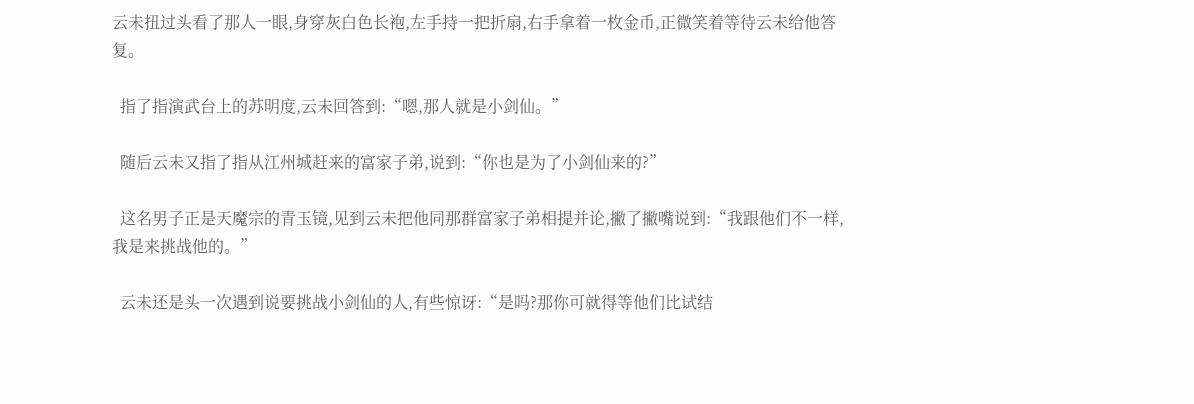云未扭过头看了那人一眼,身穿灰白色长袍,左手持一把折扇,右手拿着一枚金币,正微笑着等待云未给他答复。

  指了指演武台上的苏明度,云未回答到:“嗯,那人就是小剑仙。”

  随后云未又指了指从江州城赶来的富家子弟,说到:“你也是为了小剑仙来的?”

  这名男子正是天魔宗的青玉镜,见到云未把他同那群富家子弟相提并论,撇了撇嘴说到:“我跟他们不一样,我是来挑战他的。”

  云未还是头一次遇到说要挑战小剑仙的人,有些惊讶:“是吗?那你可就得等他们比试结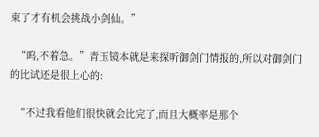束了才有机会挑战小剑仙。”

  “呜,不着急。”青玉镜本就是来探听御剑门情报的,所以对御剑门的比试还是很上心的:

  “不过我看他们很快就会比完了,而且大概率是那个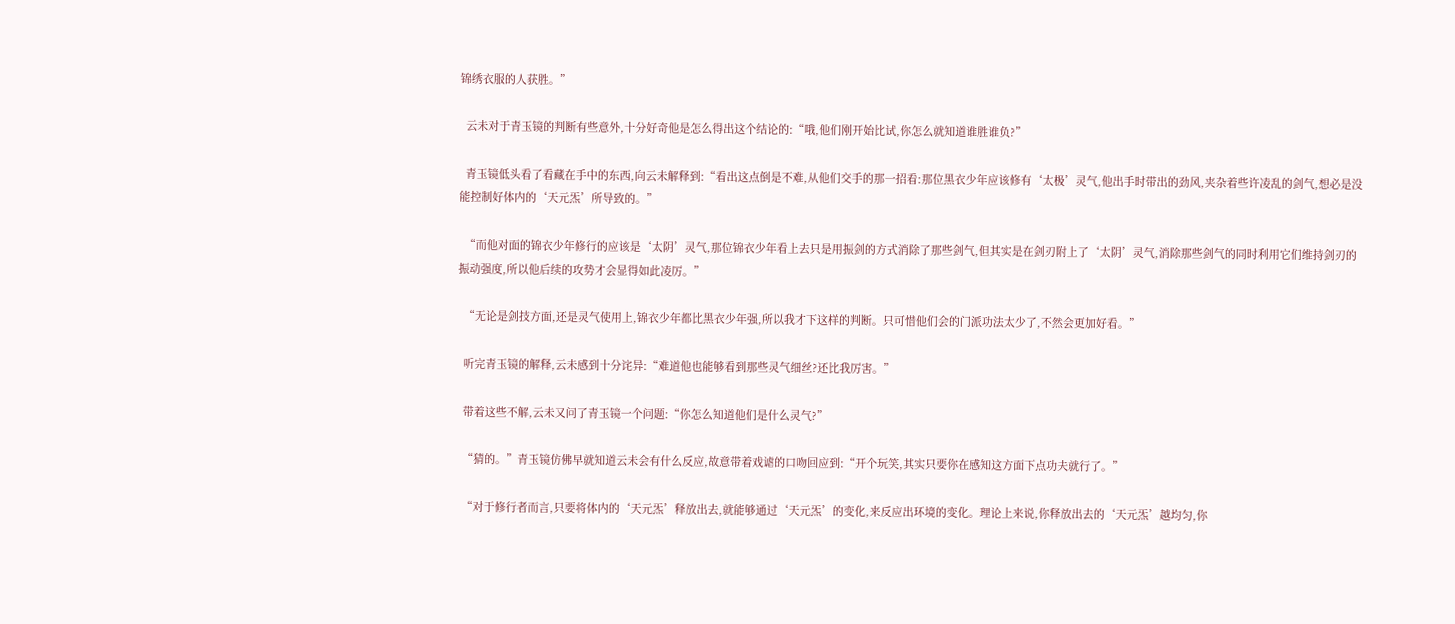锦绣衣服的人获胜。”

  云未对于青玉镜的判断有些意外,十分好奇他是怎么得出这个结论的:“哦,他们刚开始比试,你怎么就知道谁胜谁负?”

  青玉镜低头看了看藏在手中的东西,向云未解释到:“看出这点倒是不难,从他们交手的那一招看:那位黑衣少年应该修有‘太极’灵气,他出手时带出的劲风,夹杂着些许凌乱的剑气,想必是没能控制好体内的‘天元炁’所导致的。”

  “而他对面的锦衣少年修行的应该是‘太阴’灵气,那位锦衣少年看上去只是用振剑的方式消除了那些剑气,但其实是在剑刃附上了‘太阴’灵气,消除那些剑气的同时利用它们维持剑刃的振动强度,所以他后续的攻势才会显得如此凌厉。”

  “无论是剑技方面,还是灵气使用上,锦衣少年都比黑衣少年强,所以我才下这样的判断。只可惜他们会的门派功法太少了,不然会更加好看。”

  听完青玉镜的解释,云未感到十分诧异:“难道他也能够看到那些灵气细丝?还比我厉害。”

  带着这些不解,云未又问了青玉镜一个问题:“你怎么知道他们是什么灵气?”

  “猜的。”青玉镜仿佛早就知道云未会有什么反应,故意带着戏谑的口吻回应到:“开个玩笑,其实只要你在感知这方面下点功夫就行了。”

  “对于修行者而言,只要将体内的‘天元炁’释放出去,就能够通过‘天元炁’的变化,来反应出环境的变化。理论上来说,你释放出去的‘天元炁’越均匀,你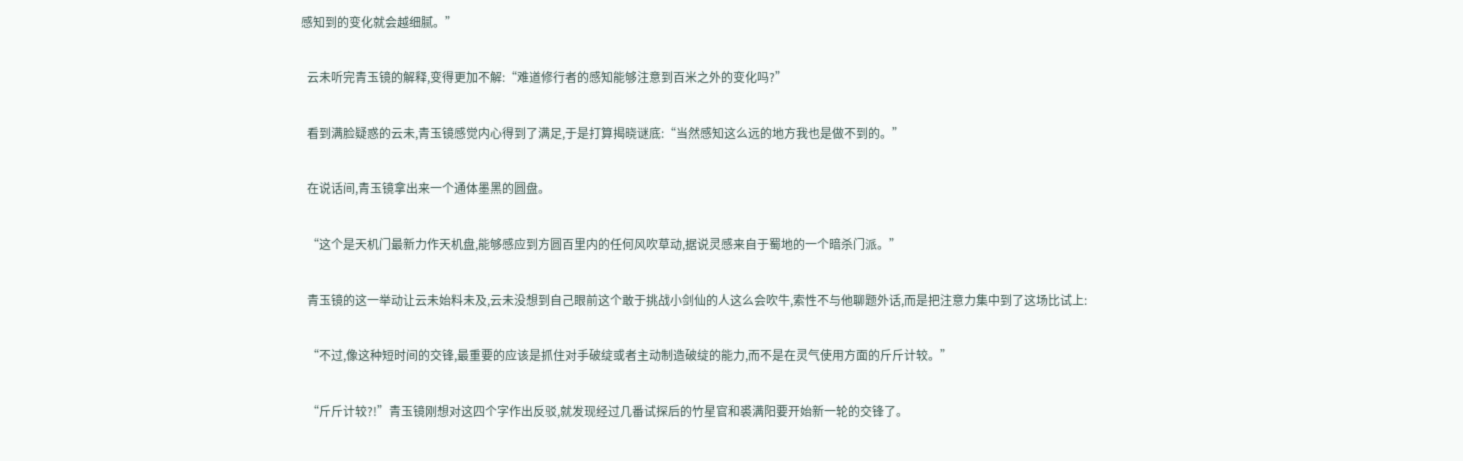感知到的变化就会越细腻。”

  云未听完青玉镜的解释,变得更加不解:“难道修行者的感知能够注意到百米之外的变化吗?”

  看到满脸疑惑的云未,青玉镜感觉内心得到了满足,于是打算揭晓谜底:“当然感知这么远的地方我也是做不到的。”

  在说话间,青玉镜拿出来一个通体墨黑的圆盘。

  “这个是天机门最新力作天机盘,能够感应到方圆百里内的任何风吹草动,据说灵感来自于蜀地的一个暗杀门派。”

  青玉镜的这一举动让云未始料未及,云未没想到自己眼前这个敢于挑战小剑仙的人这么会吹牛,索性不与他聊题外话,而是把注意力集中到了这场比试上:

  “不过,像这种短时间的交锋,最重要的应该是抓住对手破绽或者主动制造破绽的能力,而不是在灵气使用方面的斤斤计较。”

  “斤斤计较?!”青玉镜刚想对这四个字作出反驳,就发现经过几番试探后的竹星官和裘满阳要开始新一轮的交锋了。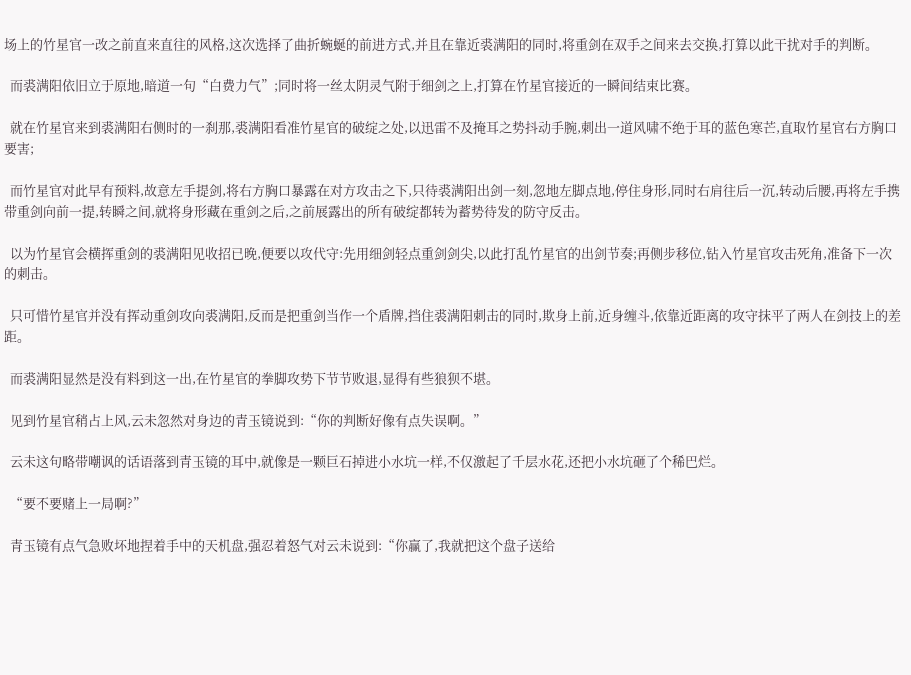场上的竹星官一改之前直来直往的风格,这次选择了曲折蜿蜒的前进方式,并且在靠近裘满阳的同时,将重剑在双手之间来去交换,打算以此干扰对手的判断。

  而裘满阳依旧立于原地,暗道一句“白费力气”;同时将一丝太阴灵气附于细剑之上,打算在竹星官接近的一瞬间结束比赛。

  就在竹星官来到裘满阳右侧时的一刹那,裘满阳看准竹星官的破绽之处,以迅雷不及掩耳之势抖动手腕,刺出一道风啸不绝于耳的蓝色寒芒,直取竹星官右方胸口要害;

  而竹星官对此早有预料,故意左手提剑,将右方胸口暴露在对方攻击之下,只待裘满阳出剑一刻,忽地左脚点地,停住身形,同时右肩往后一沉,转动后腰,再将左手携带重剑向前一提,转瞬之间,就将身形藏在重剑之后,之前展露出的所有破绽都转为蓄势待发的防守反击。

  以为竹星官会横挥重剑的裘满阳见收招已晚,便要以攻代守:先用细剑轻点重剑剑尖,以此打乱竹星官的出剑节奏;再侧步移位,钻入竹星官攻击死角,准备下一次的刺击。

  只可惜竹星官并没有挥动重剑攻向裘满阳,反而是把重剑当作一个盾牌,挡住裘满阳刺击的同时,欺身上前,近身缠斗,依靠近距离的攻守抹平了两人在剑技上的差距。

  而裘满阳显然是没有料到这一出,在竹星官的拳脚攻势下节节败退,显得有些狼狈不堪。

  见到竹星官稍占上风,云未忽然对身边的青玉镜说到:“你的判断好像有点失误啊。”

  云未这句略带嘲讽的话语落到青玉镜的耳中,就像是一颗巨石掉进小水坑一样,不仅激起了千层水花,还把小水坑砸了个稀巴烂。

  “要不要赌上一局啊?”

  青玉镜有点气急败坏地捏着手中的天机盘,强忍着怒气对云未说到:“你赢了,我就把这个盘子送给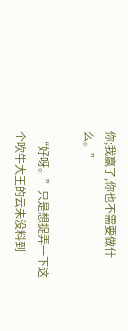你;我赢了,你也不需要做什么。”

  “好呀。”只是想捉弄一下这个吹牛大王的云未没料到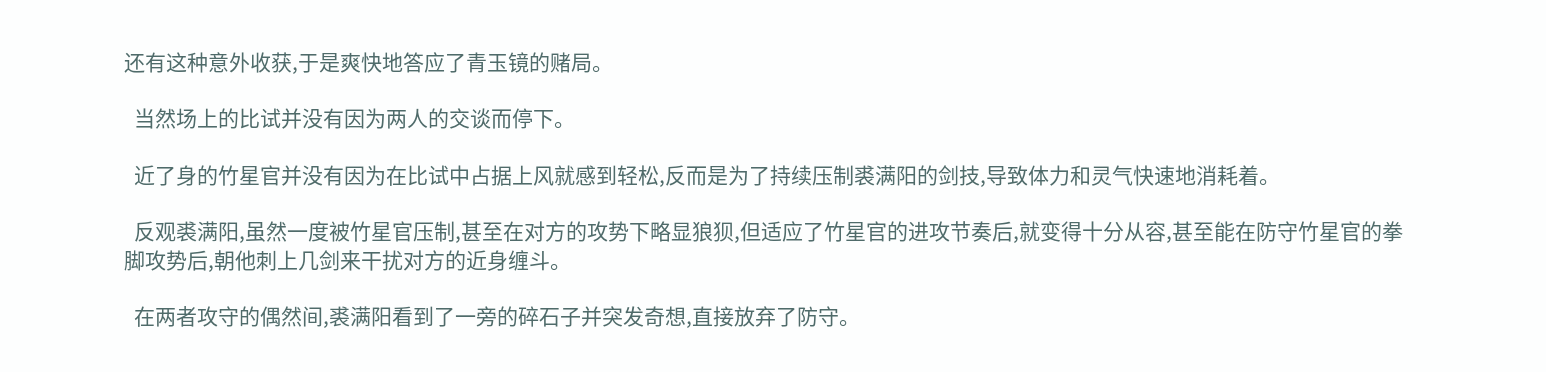还有这种意外收获,于是爽快地答应了青玉镜的赌局。

  当然场上的比试并没有因为两人的交谈而停下。

  近了身的竹星官并没有因为在比试中占据上风就感到轻松,反而是为了持续压制裘满阳的剑技,导致体力和灵气快速地消耗着。

  反观裘满阳,虽然一度被竹星官压制,甚至在对方的攻势下略显狼狈,但适应了竹星官的进攻节奏后,就变得十分从容,甚至能在防守竹星官的拳脚攻势后,朝他刺上几剑来干扰对方的近身缠斗。

  在两者攻守的偶然间,裘满阳看到了一旁的碎石子并突发奇想,直接放弃了防守。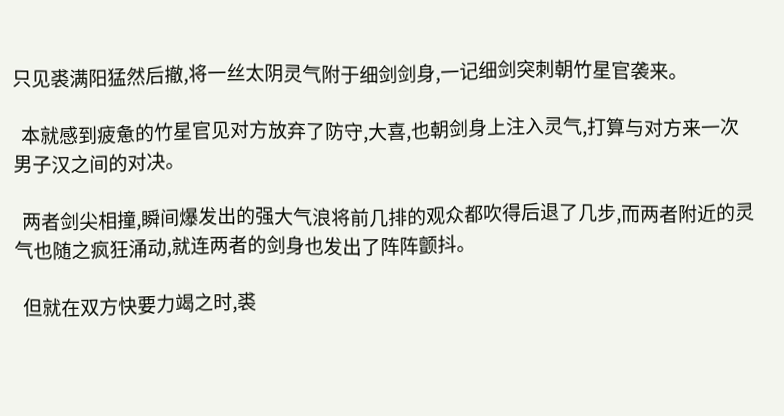只见裘满阳猛然后撤,将一丝太阴灵气附于细剑剑身,一记细剑突刺朝竹星官袭来。

  本就感到疲惫的竹星官见对方放弃了防守,大喜,也朝剑身上注入灵气,打算与对方来一次男子汉之间的对决。

  两者剑尖相撞,瞬间爆发出的强大气浪将前几排的观众都吹得后退了几步,而两者附近的灵气也随之疯狂涌动,就连两者的剑身也发出了阵阵颤抖。

  但就在双方快要力竭之时,裘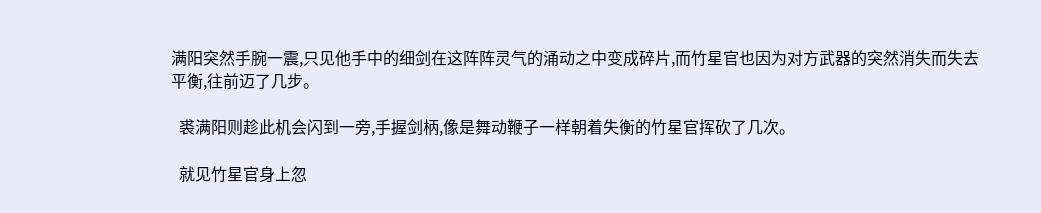满阳突然手腕一震,只见他手中的细剑在这阵阵灵气的涌动之中变成碎片,而竹星官也因为对方武器的突然消失而失去平衡,往前迈了几步。

  裘满阳则趁此机会闪到一旁,手握剑柄,像是舞动鞭子一样朝着失衡的竹星官挥砍了几次。

  就见竹星官身上忽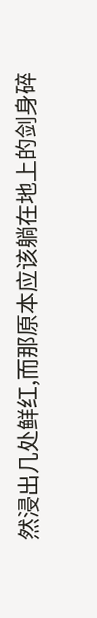然浸出几处鲜红,而那原本应该躺在地上的剑身碎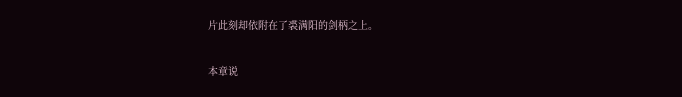片此刻却依附在了裘满阳的剑柄之上。

本章说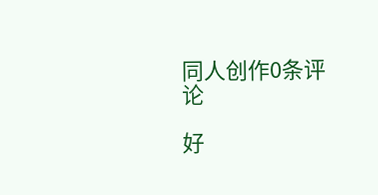同人创作0条评论

好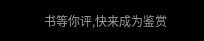书等你评,快来成为鉴赏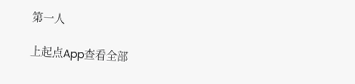第一人

上起点App查看全部